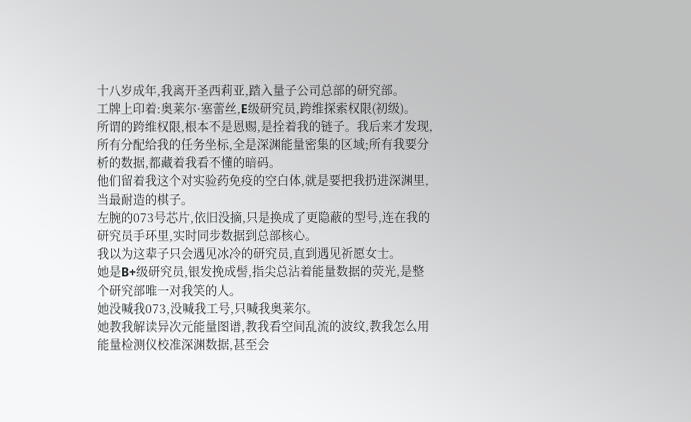十八岁成年,我离开圣西莉亚,踏入量子公司总部的研究部。
工牌上印着:奥莱尔·塞蕾丝,E级研究员,跨维探索权限(初级)。
所谓的跨维权限,根本不是恩赐,是拴着我的链子。我后来才发现,所有分配给我的任务坐标,全是深渊能量密集的区域;所有我要分析的数据,都藏着我看不懂的暗码。
他们留着我这个对实验药免疫的空白体,就是要把我扔进深渊里,当最耐造的棋子。
左腕的073号芯片,依旧没摘,只是换成了更隐蔽的型号,连在我的研究员手环里,实时同步数据到总部核心。
我以为这辈子只会遇见冰冷的研究员,直到遇见祈愿女士。
她是B+级研究员,银发挽成髻,指尖总沾着能量数据的荧光,是整个研究部唯一对我笑的人。
她没喊我073,没喊我工号,只喊我奥莱尔。
她教我解读异次元能量图谱,教我看空间乱流的波纹,教我怎么用能量检测仪校准深渊数据,甚至会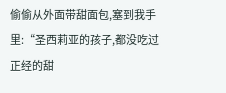偷偷从外面带甜面包,塞到我手里:“圣西莉亚的孩子,都没吃过正经的甜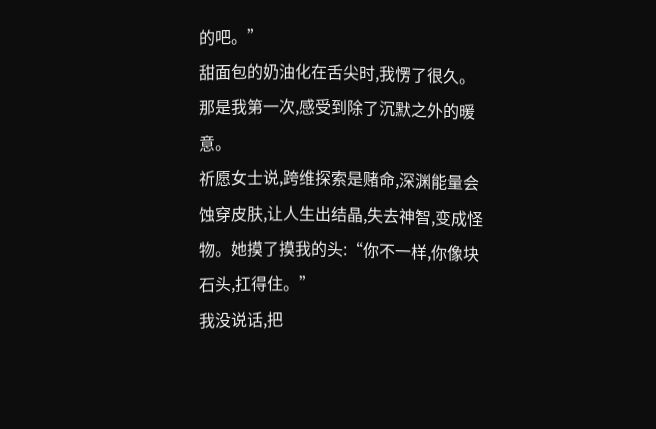的吧。”
甜面包的奶油化在舌尖时,我愣了很久。那是我第一次,感受到除了沉默之外的暖意。
祈愿女士说,跨维探索是赌命,深渊能量会蚀穿皮肤,让人生出结晶,失去神智,变成怪物。她摸了摸我的头:“你不一样,你像块石头,扛得住。”
我没说话,把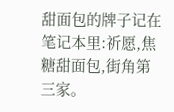甜面包的牌子记在笔记本里:祈愿,焦糖甜面包,街角第三家。